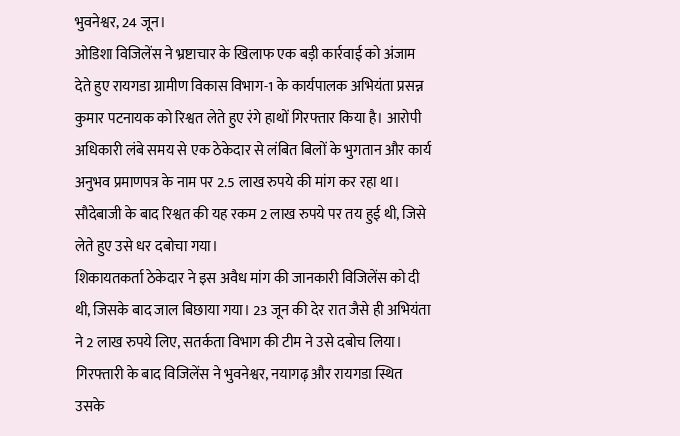भुवनेश्वर, 24 जून।
ओडिशा विजिलेंस ने भ्रष्टाचार के खिलाफ एक बड़ी कार्रवाई को अंजाम देते हुए रायगडा ग्रामीण विकास विभाग-1 के कार्यपालक अभियंता प्रसन्न कुमार पटनायक को रिश्वत लेते हुए रंगे हाथों गिरफ्तार किया है। आरोपी अधिकारी लंबे समय से एक ठेकेदार से लंबित बिलों के भुगतान और कार्य अनुभव प्रमाणपत्र के नाम पर 2.5 लाख रुपये की मांग कर रहा था। सौदेबाजी के बाद रिश्वत की यह रकम 2 लाख रुपये पर तय हुई थी, जिसे लेते हुए उसे धर दबोचा गया।
शिकायतकर्ता ठेकेदार ने इस अवैध मांग की जानकारी विजिलेंस को दी थी, जिसके बाद जाल बिछाया गया। 23 जून की देर रात जैसे ही अभियंता ने 2 लाख रुपये लिए, सतर्कता विभाग की टीम ने उसे दबोच लिया। गिरफ्तारी के बाद विजिलेंस ने भुवनेश्वर, नयागढ़ और रायगडा स्थित उसके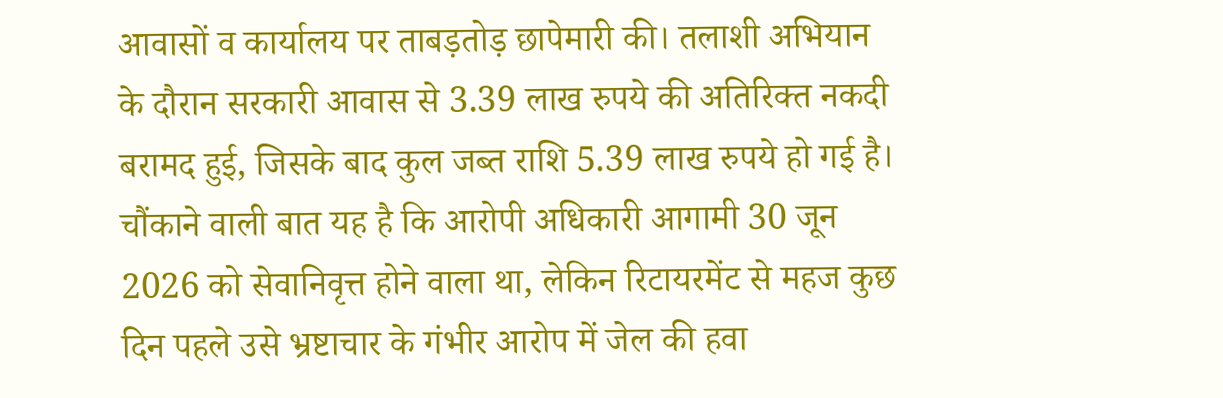आवासों व कार्यालय पर ताबड़तोड़ छापेमारी की। तलाशी अभियान के दौरान सरकारी आवास से 3.39 लाख रुपये की अतिरिक्त नकदी बरामद हुई, जिसके बाद कुल जब्त राशि 5.39 लाख रुपये हो गई है।
चौंकाने वाली बात यह है कि आरोपी अधिकारी आगामी 30 जून 2026 को सेवानिवृत्त होने वाला था, लेकिन रिटायरमेंट से महज कुछ दिन पहले उसे भ्रष्टाचार के गंभीर आरोप में जेल की हवा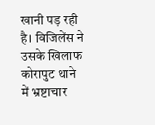खानी पड़ रही है। विजिलेंस ने उसके खिलाफ कोरापुट थाने में भ्रष्टाचार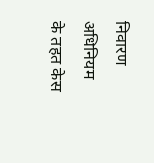निवारण अधिनियम के तहत केस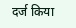दर्ज किया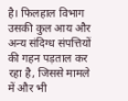है। फिलहाल विभाग उसकी कुल आय और अन्य संदिग्ध संपत्तियों की गहन पड़ताल कर रहा है, जिससे मामले में और भी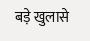बड़े खुलासे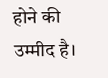होने की उम्मीद है।